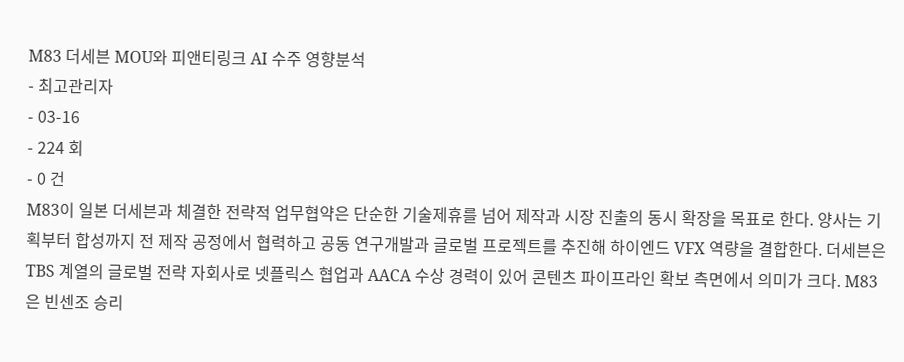M83 더세븐 MOU와 피앤티링크 AI 수주 영향분석
- 최고관리자
- 03-16
- 224 회
- 0 건
M83이 일본 더세븐과 체결한 전략적 업무협약은 단순한 기술제휴를 넘어 제작과 시장 진출의 동시 확장을 목표로 한다. 양사는 기획부터 합성까지 전 제작 공정에서 협력하고 공동 연구개발과 글로벌 프로젝트를 추진해 하이엔드 VFX 역량을 결합한다. 더세븐은 TBS 계열의 글로벌 전략 자회사로 넷플릭스 협업과 AACA 수상 경력이 있어 콘텐츠 파이프라인 확보 측면에서 의미가 크다. M83은 빈센조 승리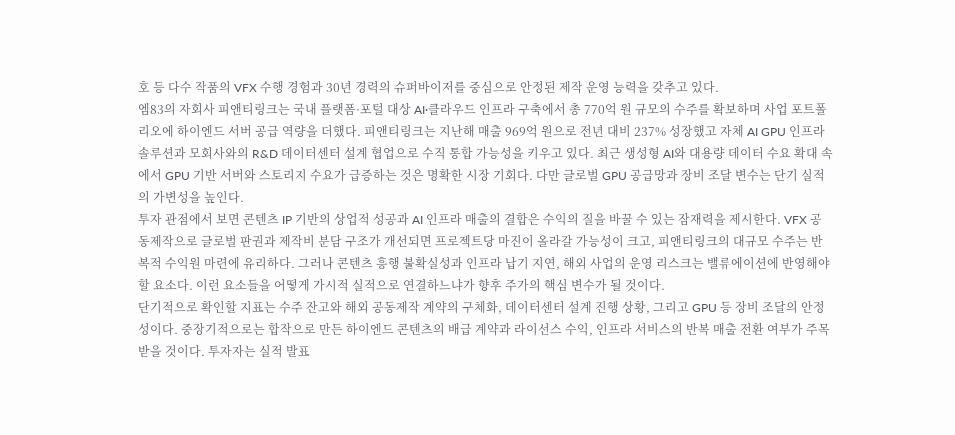호 등 다수 작품의 VFX 수행 경험과 30년 경력의 슈퍼바이저를 중심으로 안정된 제작 운영 능력을 갖추고 있다.
엠83의 자회사 피앤티링크는 국내 플랫폼·포털 대상 AI·클라우드 인프라 구축에서 총 770억 원 규모의 수주를 확보하며 사업 포트폴리오에 하이엔드 서버 공급 역량을 더했다. 피앤티링크는 지난해 매출 969억 원으로 전년 대비 237% 성장했고 자체 AI GPU 인프라 솔루션과 모회사와의 R&D 데이터센터 설계 협업으로 수직 통합 가능성을 키우고 있다. 최근 생성형 AI와 대용량 데이터 수요 확대 속에서 GPU 기반 서버와 스토리지 수요가 급증하는 것은 명확한 시장 기회다. 다만 글로벌 GPU 공급망과 장비 조달 변수는 단기 실적의 가변성을 높인다.
투자 관점에서 보면 콘텐츠 IP 기반의 상업적 성공과 AI 인프라 매출의 결합은 수익의 질을 바꿀 수 있는 잠재력을 제시한다. VFX 공동제작으로 글로벌 판권과 제작비 분담 구조가 개선되면 프로젝트당 마진이 올라갈 가능성이 크고, 피앤티링크의 대규모 수주는 반복적 수익원 마련에 유리하다. 그러나 콘텐츠 흥행 불확실성과 인프라 납기 지연, 해외 사업의 운영 리스크는 밸류에이션에 반영해야 할 요소다. 이런 요소들을 어떻게 가시적 실적으로 연결하느냐가 향후 주가의 핵심 변수가 될 것이다.
단기적으로 확인할 지표는 수주 잔고와 해외 공동제작 계약의 구체화, 데이터센터 설계 진행 상황, 그리고 GPU 등 장비 조달의 안정성이다. 중장기적으로는 합작으로 만든 하이엔드 콘텐츠의 배급 계약과 라이선스 수익, 인프라 서비스의 반복 매출 전환 여부가 주목받을 것이다. 투자자는 실적 발표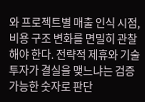와 프로젝트별 매출 인식 시점, 비용 구조 변화를 면밀히 관찰해야 한다. 전략적 제휴와 기술투자가 결실을 맺느냐는 검증 가능한 숫자로 판단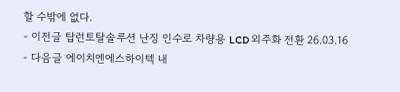할 수밖에 없다.
- 이전글 탑런토탈솔루션 난징 인수로 차량용 LCD 외주화 전환 26.03.16
- 다음글 에이치엔에스하이텍 내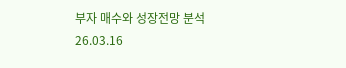부자 매수와 성장전망 분석 26.03.16